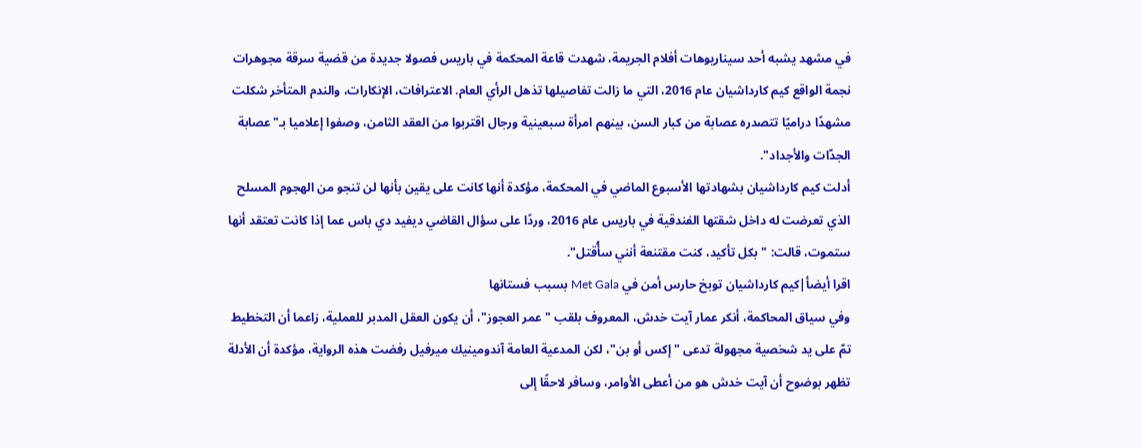في مشهد يشبه أحد سيناريوهات أفلام الجريمة، شهدت قاعة المحكمة في باريس فصولا جديدة من قضية سرقة مجوهرات نجمة الواقع كيم كارداشيان عام 2016، التي ما زالت تفاصيلها تذهل الرأي العام. الاعترافات، الإنكارات، والندم المتأخر شكلت مشهدًا دراميًا تتصدره عصابة من كبار السن، بينهم امرأة سبعينية ورجال اقتربوا من العقد الثامن، وصفوا إعلاميا بـ"عصابة الجدّات والأجداد".
أدلت كيم كارداشيان بشهادتها الأسبوع الماضي في المحكمة، مؤكدة أنها كانت على يقين بأنها لن تنجو من الهجوم المسلح الذي تعرضت له داخل شقتها الفندقية في باريس عام 2016، وردًا على سؤال القاضي ديفيد دي باس عما إذا كانت تعتقد أنها ستموت، قالت: "بكل تأكيد، كنت مقتنعة أنني سأُقتل".
اقرا أيضأ|كيم كارداشيان توبخ حارس أمن في Met Gala بسبب فستانها
وفي سياق المحاكمة، أنكر عمار آيت خدش، المعروف بلقب "عمر العجوز"، أن يكون العقل المدبر للعملية، زاعما أن التخطيط تمّ على يد شخصية مجهولة تدعى "إكس أو بن"، لكن المدعية العامة آندومينيك ميرفيل رفضت هذه الرواية، مؤكدة أن الأدلة تظهر بوضوح أن آيت خدش هو من أعطى الأوامر، وسافر لاحقًا إلى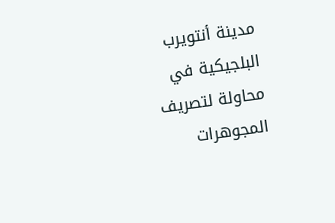مدينة أنتويرب البلجيكية في محاولة لتصريف المجوهرات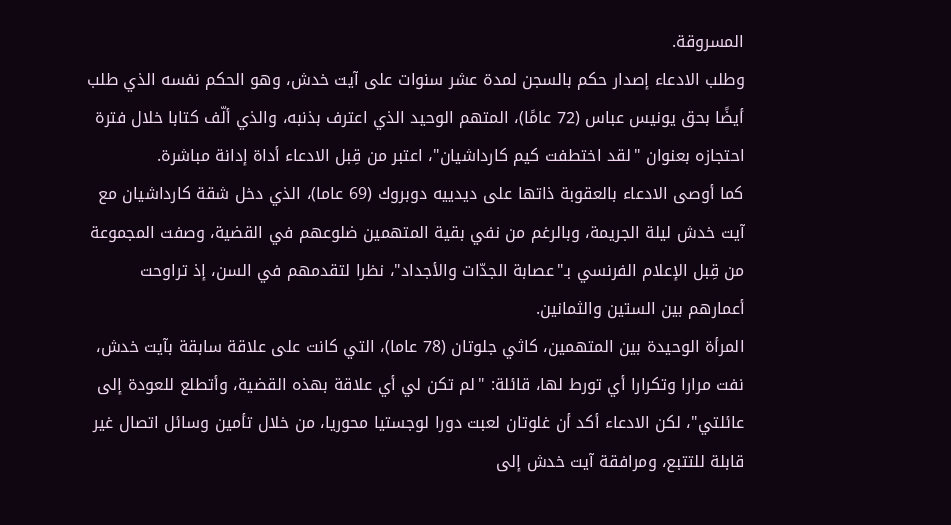المسروقة.
وطلب الادعاء إصدار حكم بالسجن لمدة عشر سنوات على آيت خدش، وهو الحكم نفسه الذي طلب أيضًا بحق يونيس عباس (72 عامًا)، المتهم الوحيد الذي اعترف بذنبه، والذي ألّف كتابا خلال فترة احتجازه بعنوان "لقد اختطفت كيم كارداشيان"، اعتبر من قِبل الادعاء أداة إدانة مباشرة.
كما أوصى الادعاء بالعقوبة ذاتها على ديدييه دوبروك (69 عاما)، الذي دخل شقة كارداشيان مع آيت خدش ليلة الجريمة، وبالرغم من نفي بقية المتهمين ضلوعهم في القضية، وصفت المجموعة من قِبل الإعلام الفرنسي بـ"عصابة الجدّات والأجداد"، نظرا لتقدمهم في السن، إذ تراوحت أعمارهم بين الستين والثمانين.
المرأة الوحيدة بين المتهمين، كاثي جلوتان (78 عاما)، التي كانت على علاقة سابقة بآيت خدش، نفت مرارا وتكرارا أي تورط لها، قائلة: "لم تكن لي أي علاقة بهذه القضية، وأتطلع للعودة إلى عائلتي"، لكن الادعاء أكد أن غلوتان لعبت دورا لوجستيا محوريا، من خلال تأمين وسائل اتصال غير قابلة للتتبع، ومرافقة آيت خدش إلى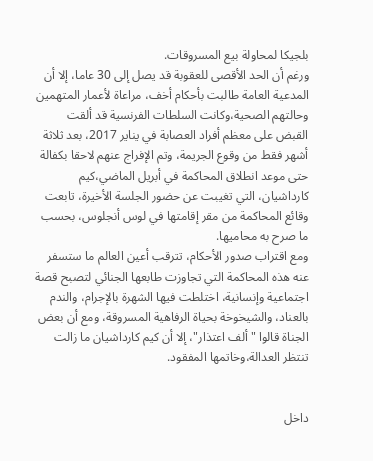بلجيكا لمحاولة بيع المسروقات.
ورغم أن الحد الأقصى للعقوبة قد يصل إلى 30 عاما، إلا أن المدعية العامة طالبت بأحكام أخف، مراعاة لأعمار المتهمين وحالتهم الصحية،وكانت السلطات الفرنسية قد ألقت القبض على معظم أفراد العصابة في يناير 2017، بعد ثلاثة أشهر فقط من وقوع الجريمة، وتم الإفراج عنهم لاحقا بكفالة حتى موعد انطلاق المحاكمة في أبريل الماضي،كيم كارداشيان، التي تغيبت عن حضور الجلسة الأخيرة، تابعت وقائع المحاكمة من مقر إقامتها في لوس أنجلوس، بحسب ما صرح به محاميها.
ومع اقتراب صدور الأحكام، تترقب أعين العالم ما ستسفر عنه هذه المحاكمة التي تجاوزت طابعها الجنائي لتصبح قصة اجتماعية وإنسانية، اختلطت فيها الشهرة بالإجرام، والندم بالعناد، والشيخوخة بحياة الرفاهية المسروقة، ومع أن بعض الجناة قالوا "ألف اعتذار"، إلا أن كيم كارداشيان ما زالت تنتظر العدالة،وخاتمها المفقود.


داخل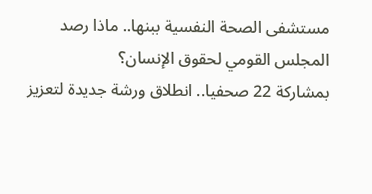مستشفى الصحة النفسية ببنها.. ماذا رصد المجلس القومي لحقوق الإنسان؟
بمشاركة 22 صحفيا.. انطلاق ورشة جديدة لتعزيز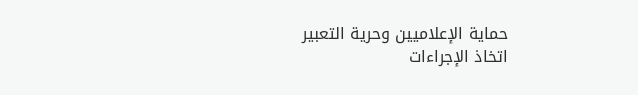حماية الإعلاميين وحرية التعبير
اتخاذ الإجراءات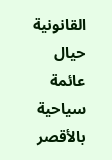القانونية حيال عائمة سياحية بالأقصر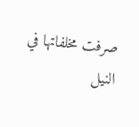صرفت مخلفاتها في النيل